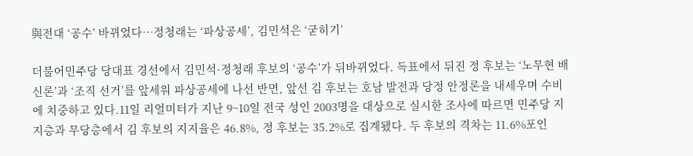與전대 ‘공수’ 바뀌었다…정청래는 ‘파상공세’, 김민석은 ‘굳히기’

더불어민주당 당대표 경선에서 김민석·정청래 후보의 ‘공수’가 뒤바뀌었다. 득표에서 뒤진 정 후보는 ‘노무현 배신론’과 ‘조직 선거’를 앞세워 파상공세에 나선 반면, 앞선 김 후보는 호남 발전과 당정 안정론을 내세우며 수비에 치중하고 있다.11일 리얼미터가 지난 9~10일 전국 성인 2003명을 대상으로 실시한 조사에 따르면 민주당 지지층과 무당층에서 김 후보의 지지율은 46.8%, 정 후보는 35.2%로 집계됐다. 두 후보의 격차는 11.6%포인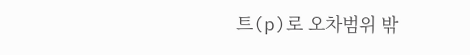트(p)로 오차범위 밖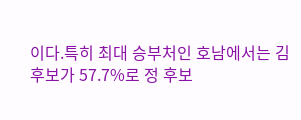이다.특히 최대 승부처인 호남에서는 김 후보가 57.7%로 정 후보